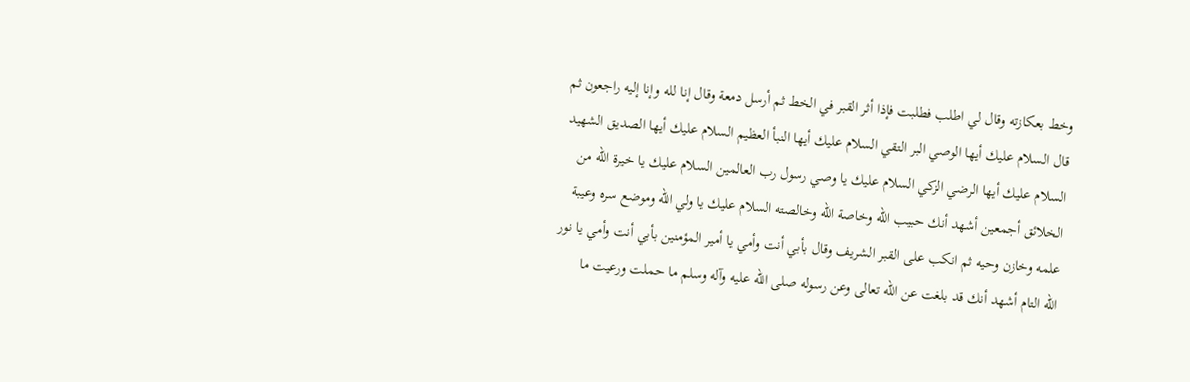وخط بعكازته وقال لي اطلب فطلبت فإذا أثر القبر في الخط ثم أرسل دمعة وقال إنا لله وإنا إليه راجعون ثم قال السلام عليك أيها الوصي البر التقي السلام عليك أيها النبأ العظيم السلام عليك أيها الصديق الشهيد السلام عليك أيها الرضي الزكي السلام عليك يا وصي رسول رب العالمين السلام عليك يا خيرة الله من الخلائق أجمعين أشهد أنك حبيب الله وخاصة الله وخالصته السلام عليك يا ولي الله وموضع سره وعيبة علمه وخازن وحيه ثم انكب على القبر الشريف وقال بأبي أنت وأمي يا أمير المؤمنين بأبي أنت وأمي يا نور الله التام أشهد أنك قد بلغت عن الله تعالى وعن رسوله صلى الله عليه وآله وسلم ما حملت ورعيت ما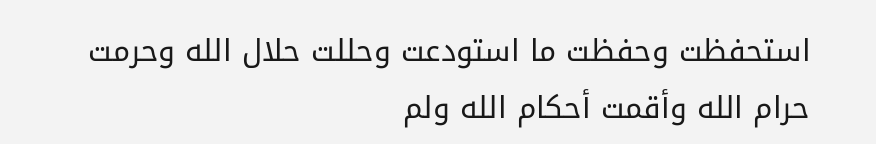استحفظت وحفظت ما استودعت وحللت حلال الله وحرمت حرام الله وأقمت أحكام الله ولم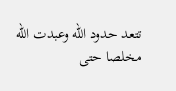تتعد حدود الله وعبدت الله مخلصا حتى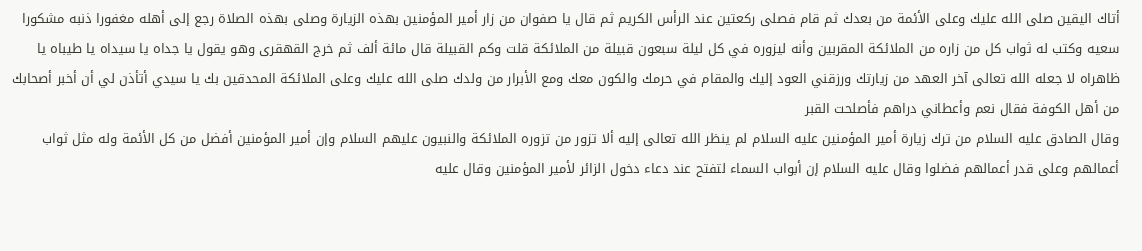أتاك اليقين صلى الله عليك وعلى الأئمة من بعدك ثم قام فصلى ركعتين عند الرأس الكريم ثم قال يا صفوان من زار أمير المؤمنين بهذه الزيارة وصلى بهذه الصلاة رجع إلى أهله مغفورا ذنبه مشكورا سعيه وكتب له ثواب كل من زاره من الملائكة المقربين وأنه ليزوره في كل ليلة سبعون قبيلة من الملائكة قلت وكم القبيلة قال مائة ألف ثم خرج القهقرى وهو يقول يا جداه يا سيداه يا طيباه يا ظاهراه لا جعله الله تعالى آخر العهد من زيارتك ورزقني العود إليك والمقام في حرمك والكون معك ومع الأبرار من ولدك صلى الله عليك وعلى الملائكة المحدقين بك يا سيدي أتأذن لي أن أخبر أصحابك من أهل الكوفة فقال نعم وأعطاني دراهم فأصلحت القبر
وقال الصادق عليه السلام من ترك زيارة أمير المؤمنين عليه السلام لم ينظر الله تعالى إليه ألا تزور من تزوره الملائكة والنبيون عليهم السلام وإن أمير المؤمنين أفضل من كل الأئمة وله مثل ثواب أعمالهم وعلى قدر أعمالهم فضلوا وقال عليه السلام إن أبواب السماء لتفتح عند دعاء دخول الزائر لأمير المؤمنين وقال عليه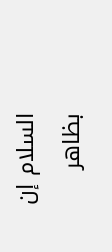السلام إن بظاهر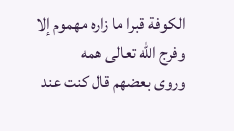الكوفة قبرا ما زاره مهموم إلا وفرج الله تعالى همه
وروى بعضهم قال كنت عند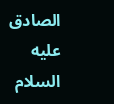الصادق عليه السلام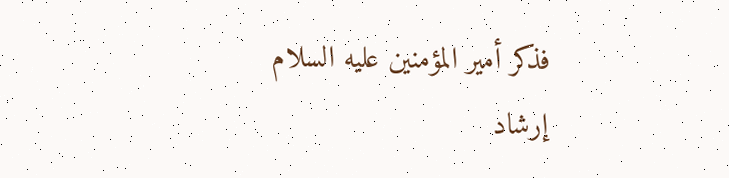فذكر أمير المؤمنين عليه السلام
إرشاد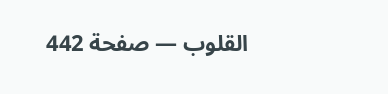القلوب — صفحة 442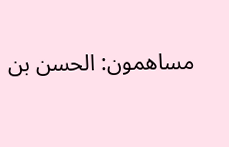مساهمون: الحسن بن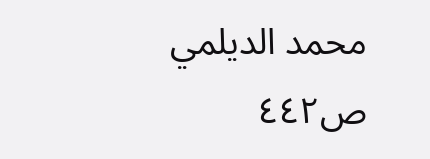محمد الديلمي
ص٤٤٢